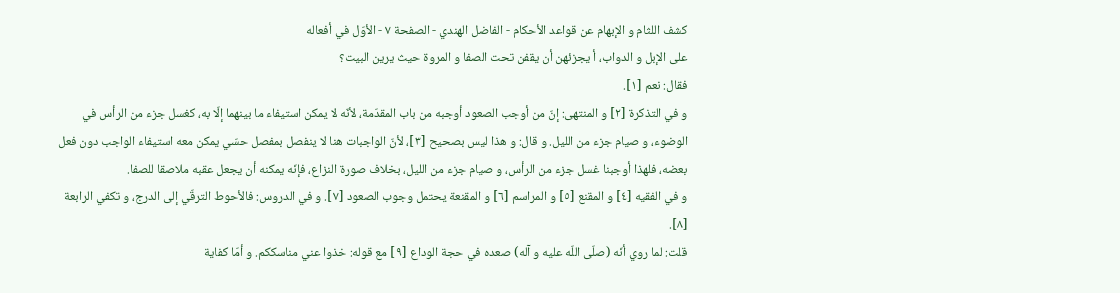كشف اللثام و الإبهام عن قواعد الأحكام - الفاضل الهندي - الصفحة ٧ - الأوّل في أفعاله
على الإبل و الدواب، أ يجزئهن أن يقفن تحت الصفا و المروة حيث يرين البيت؟
فقال: نعم [١].
و في التذكرة [٢] و المنتهى: إنّ من أوجب الصعود أوجبه من باب المقدّمة، لأنّه لا يمكن استيفاء ما بينهما إلّا به، كغسل جزء من الرأس في الوضوء، و صيام جزء من الليل. و قال: و هذا ليس بصحيح [٣]، لأنّ الواجبات هنا لا ينفصل بمفصل حسّي يمكن معه استيفاء الواجب دون فعل بعضه، فلهذا أوجبنا غسل جزء من الرأس، و صيام جزء من الليل، بخلاف صورة النزاع، فإنّه يمكنه أن يجعل عقبه ملاصقا للصفا.
و في الفقيه [٤] و المقنع [٥] و المراسم [٦] و المقنعة يحتمل وجوب الصعود [٧]. و في الدروس: فالأحوط الترقّي إلى الدرج، و تكفي الرابعة [٨].
قلت: لما روي أنّه (صلّى اللّه عليه و آله) صعده في حجة الوداع [٩] مع قوله: خذوا عني مناسككم. و أمّا كفاية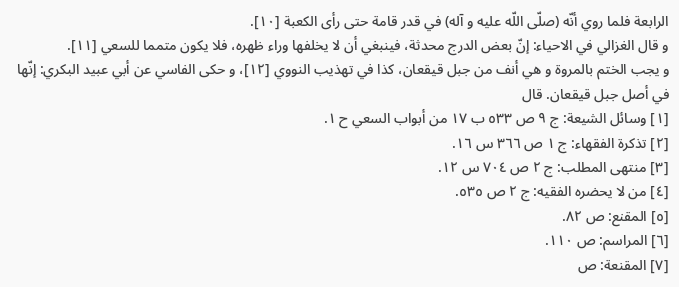الرابعة فلما روي أنّه (صلّى اللّه عليه و آله) في قدر قامة حتى رأى الكعبة [١٠].
و قال الغزالي في الاحياء: إنّ بعض الدرج محدثة، فينبغي أن لا يخلفها وراء ظهره، فلا يكون متمما للسعي [١١].
و يجب الختم بالمروة و هي أنف من جبل قيقعان، كذا في تهذيب النووي [١٢]، و حكى الفاسي عن أبي عبيد البكري: إنّها في أصل جبل قيقعان. قال
[١] وسائل الشيعة: ج ٩ ص ٥٣٣ ب ١٧ من أبواب السعي ح ١.
[٢] تذكرة الفقهاء: ج ١ ص ٣٦٦ س ١٦.
[٣] منتهى المطلب: ج ٢ ص ٧٠٤ س ١٢.
[٤] من لا يحضره الفقيه: ج ٢ ص ٥٣٥.
[٥] المقنع: ص ٨٢.
[٦] المراسم: ص ١١٠.
[٧] المقنعة: ص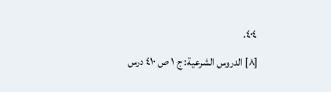٤٠٤.
[٨] الدروس الشرعية: ج ١ ص ٤١٠ درس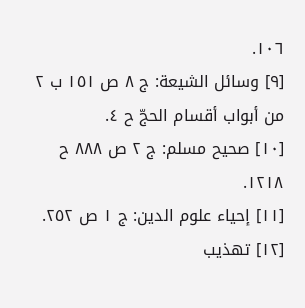١٠٦.
[٩] وسائل الشيعة: ج ٨ ص ١٥١ ب ٢ من أبواب أقسام الحجّ ح ٤.
[١٠] صحيح مسلم: ج ٢ ص ٨٨٨ ح ١٢١٨.
[١١] إحياء علوم الدين: ج ١ ص ٢٥٢.
[١٢] تهذيب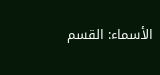الأسماء: القسم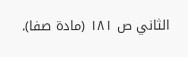الثاني ص ١٨١ (مادة صفا).